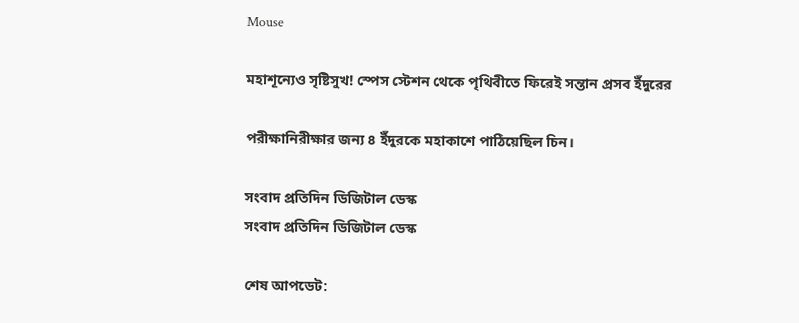Mouse

মহাশূন্যেও সৃষ্টিসুখ! স্পেস স্টেশন থেকে পৃথিবীতে ফিরেই সন্তান প্রসব ইঁদুরের

পরীক্ষানিরীক্ষার জন্য ৪ ইঁদুরকে মহাকাশে পাঠিয়েছিল চিন।

সংবাদ প্রতিদিন ডিজিটাল ডেস্ক
সংবাদ প্রতিদিন ডিজিটাল ডেস্ক

শেষ আপডেট: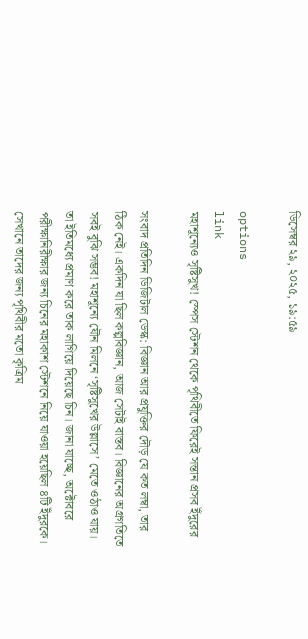ডিসেম্বর ২৯, ২০২৫, ১৯:৫৯

options
link
মহাশূন্যেও সৃষ্টিসুখ! স্পেস স্টেশন থেকে পৃথিবীতে ফিরেই সন্তান প্রসব ইঁদুরের

সংবাদ প্রতিদিন ডিজিটাল ডেস্ক: বিজ্ঞান আর প্রযুক্তির দৌড় যে কত লম্বা, তার ঠিক নেই। একদিন যা ছিল কল্পবিজ্ঞান, আজ সেটাই বাস্তব। বিজ্ঞানের অগ্রগতিতে সবই বুঝি সম্ভব! মহাশূন্যে যৌন মিলনে ‘সৃষ্টিসুখের উল্লাসে’ মেতে ওঠাও যায়। তা ইতিমধ্যে প্রমাণ করে তাক লাগিয়ে দিয়েছে চিন। জানা যাচ্ছে, অক্টোবরে পরীক্ষানিরীক্ষার জন্য চিনের মহাকাশ স্টেশনে নিয়ে যাওয়া হয়েছিল ৪টি ইঁদুরকে। সেখানে তাদের জন্য পৃথিবীর মতো কৃত্রিম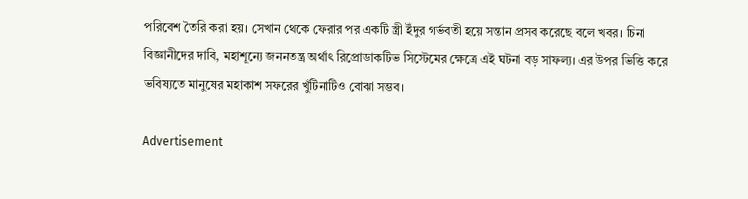পরিবেশ তৈরি করা হয়। সেখান থেকে ফেরার পর একটি স্ত্রী ইঁদুর গর্ভবতী হয়ে সন্তান প্রসব করেছে বলে খবর। চিনা বিজ্ঞানীদের দাবি, মহাশূন্যে জননতন্ত্র অর্থাৎ রিপ্রোডাকটিভ সিস্টেমের ক্ষেত্রে এই ঘটনা বড় সাফল্য। এর উপর ভিত্তি করে ভবিষ্যতে মানুষের মহাকাশ সফরের খুঁটিনাটিও বোঝা সম্ভব।

Advertisement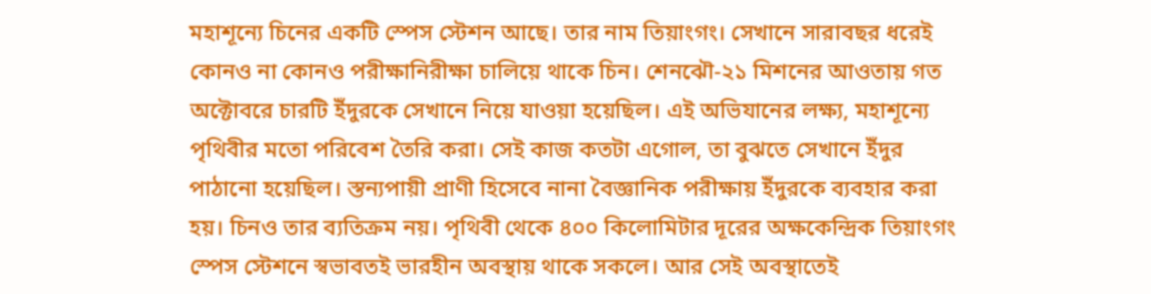মহাশূন্যে চিনের একটি স্পেস স্টেশন আছে। তার নাম তিয়াংগং। সেখানে সারাবছর ধরেই কোনও না কোনও পরীক্ষানিরীক্ষা চালিয়ে থাকে চিন। শেনঝৌ-২১ মিশনের আওতায় গত অক্টোবরে চারটি ইঁদুরকে সেখানে নিয়ে যাওয়া হয়েছিল। এই অভিযানের লক্ষ্য, মহাশূন্যে পৃথিবীর মতো পরিবেশ তৈরি করা। সেই কাজ কতটা এগোল, তা বুঝতে সেখানে ইঁদুর পাঠানো হয়েছিল। স্তন্যপায়ী প্রাণী হিসেবে নানা বৈজ্ঞানিক পরীক্ষায় ইঁদুরকে ব্যবহার করা হয়। চিনও তার ব্যতিক্রম নয়। পৃথিবী থেকে ৪০০ কিলোমিটার দূরের অক্ষকেন্দ্রিক তিয়াংগং স্পেস স্টেশনে স্বভাবতই ভারহীন অবস্থায় থাকে সকলে। আর সেই অবস্থাতেই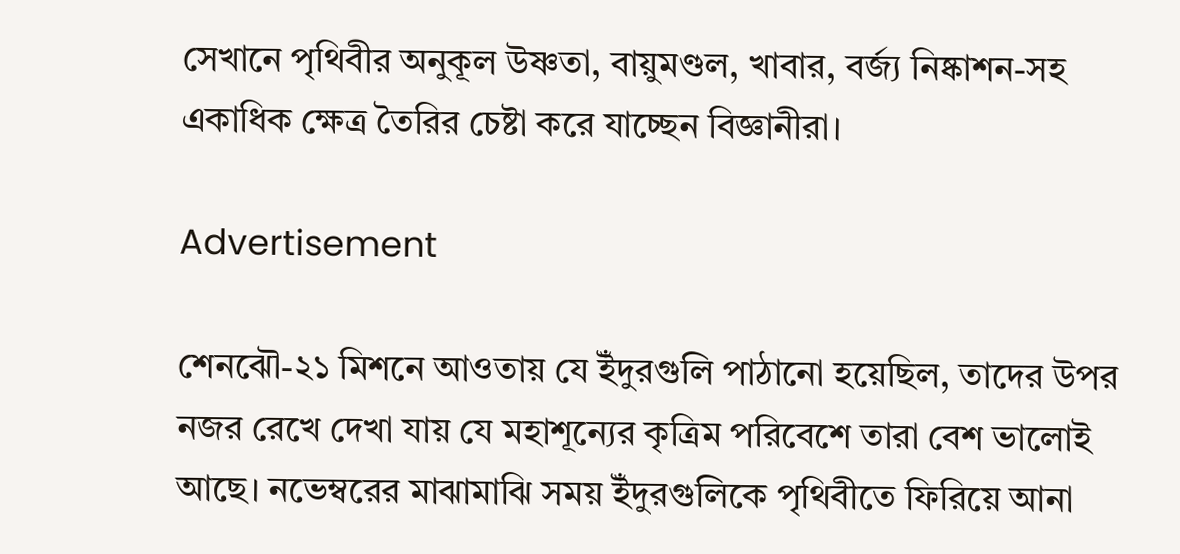সেখানে পৃথিবীর অনুকূল উষ্ণতা, বায়ুমণ্ডল, খাবার, বর্জ্য নিষ্কাশন-সহ একাধিক ক্ষেত্র তৈরির চেষ্টা করে যাচ্ছেন বিজ্ঞানীরা।

Advertisement

শেনঝৌ-২১ মিশনে আওতায় যে ইঁদুরগুলি পাঠানো হয়েছিল, তাদের উপর নজর রেখে দেখা যায় যে মহাশূন্যের কৃত্রিম পরিবেশে তারা বেশ ভালোই আছে। নভেম্বরের মাঝামাঝি সময় ইঁদুরগুলিকে পৃথিবীতে ফিরিয়ে আনা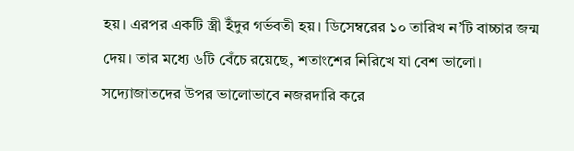হয়। এরপর একটি স্ত্রী ইঁদুর গর্ভবতী হয়। ডিসেম্বরের ১০ তারিখ ন’টি বাচ্চার জন্ম দেয়। তার মধ্যে ৬টি বেঁচে রয়েছে, শতাংশের নিরিখে যা বেশ ভালো। সদ্যোজাতদের উপর ভালোভাবে নজরদারি করে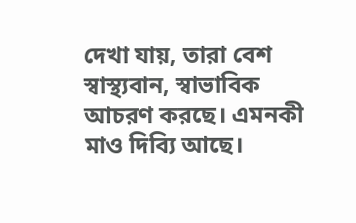দেখা যায়, তারা বেশ স্বাস্থ্যবান, স্বাভাবিক আচরণ করছে। এমনকী মাও দিব্যি আছে।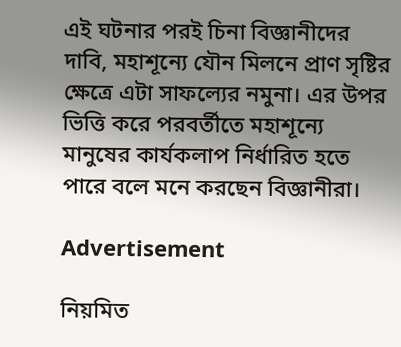এই ঘটনার পরই চিনা বিজ্ঞানীদের দাবি, মহাশূন্যে যৌন মিলনে প্রাণ সৃষ্টির ক্ষেত্রে এটা সাফল্যের নমুনা। এর উপর ভিত্তি করে পরবর্তীতে মহাশূন্যে মানুষের কার্যকলাপ নির্ধারিত হতে পারে বলে মনে করছেন বিজ্ঞানীরা।

Advertisement

নিয়মিত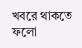খবরে থাকতে ফলো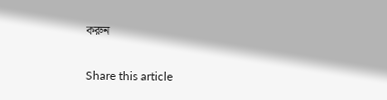করুন

Share this article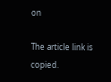on

The article link is copied.